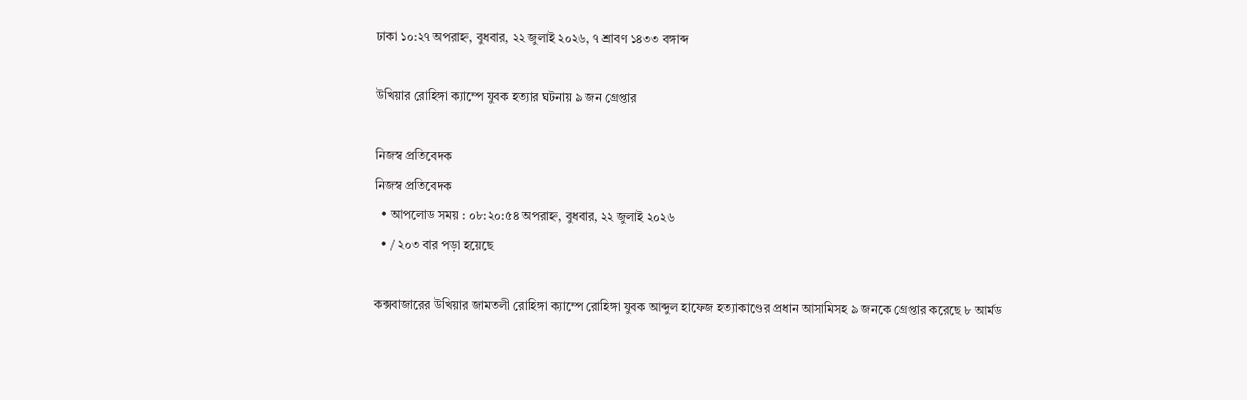ঢাকা ১০:২৭ অপরাহ্ন, বুধবার, ২২ জুলাই ২০২৬, ৭ শ্রাবণ ১৪৩৩ বঙ্গাব্দ

উখিয়ার রোহিঙ্গা ক্যাম্পে যুবক হত্যার ঘটনায় ৯ জন গ্রেপ্তার

নিজস্ব প্রতিবেদক
নিজস্ব প্রতিবেদক
  • আপলোড সময় : ০৮:২০:৫৪ অপরাহ্ন, বুধবার, ২২ জুলাই ২০২৬
  • / ২০৩ বার পড়া হয়েছে

কক্সবাজারের উখিয়ার জামতলী রোহিঙ্গা ক্যাম্পে রোহিঙ্গা যুবক আব্দুল হাফেজ হত্যাকাণ্ডের প্রধান আসামিসহ ৯ জনকে গ্রেপ্তার করেছে ৮ আর্মড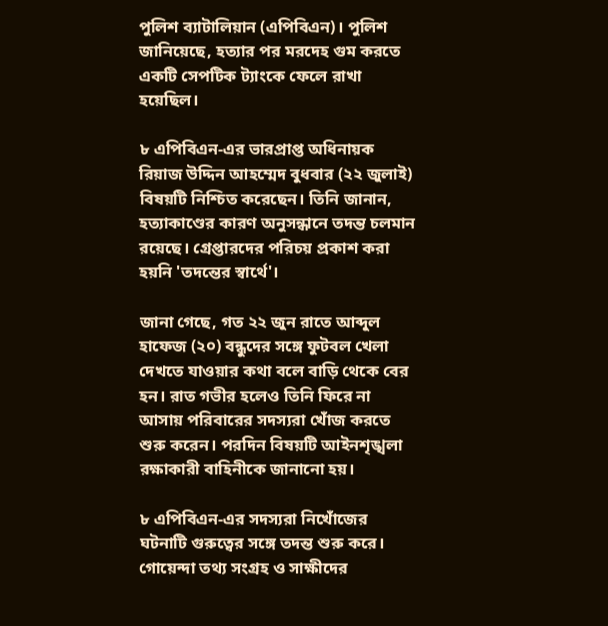পুলিশ ব্যাটালিয়ান (এপিবিএন)। পুলিশ জানিয়েছে, হত্যার পর মরদেহ গুম করতে একটি সেপটিক ট্যাংকে ফেলে রাখা হয়েছিল।

৮ এপিবিএন-এর ভারপ্রাপ্ত অধিনায়ক রিয়াজ উদ্দিন আহম্মেদ বুধবার (২২ জুলাই) বিষয়টি নিশ্চিত করেছেন। তিনি জানান, হত্যাকাণ্ডের কারণ অনুসন্ধানে তদন্ত চলমান রয়েছে। গ্রেপ্তারদের পরিচয় প্রকাশ করা হয়নি 'তদন্তের স্বার্থে'।

জানা গেছে, গত ২২ জুন রাতে আব্দুল হাফেজ (২০) বন্ধুদের সঙ্গে ফুটবল খেলা দেখতে যাওয়ার কথা বলে বাড়ি থেকে বের হন। রাত গভীর হলেও তিনি ফিরে না আসায় পরিবারের সদস্যরা খোঁজ করতে শুরু করেন। পরদিন বিষয়টি আইনশৃঙ্খলা রক্ষাকারী বাহিনীকে জানানো হয়।

৮ এপিবিএন-এর সদস্যরা নিখোঁজের ঘটনাটি গুরুত্বের সঙ্গে তদন্ত শুরু করে। গোয়েন্দা তথ্য সংগ্রহ ও সাক্ষীদের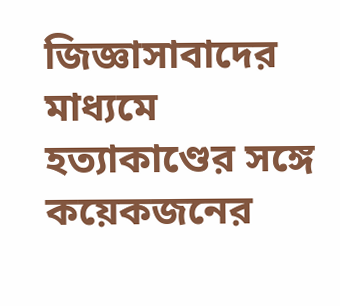জিজ্ঞাসাবাদের মাধ্যমে হত্যাকাণ্ডের সঙ্গে কয়েকজনের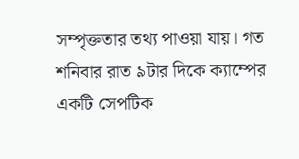সম্পৃক্ততার তথ্য পাওয়া যায়। গত শনিবার রাত ৯টার দিকে ক্যাম্পের একটি সেপটিক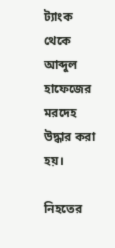ট্যাংক থেকে আব্দুল হাফেজের মরদেহ উদ্ধার করা হয়।

নিহতের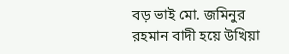বড় ভাই মো. জমিনুর রহমান বাদী হয়ে উখিয়া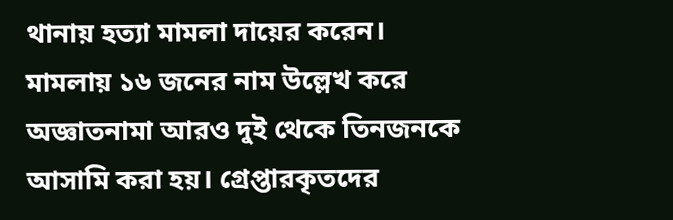থানায় হত্যা মামলা দায়ের করেন। মামলায় ১৬ জনের নাম উল্লেখ করে অজ্ঞাতনামা আরও দুই থেকে তিনজনকে আসামি করা হয়। গ্রেপ্তারকৃতদের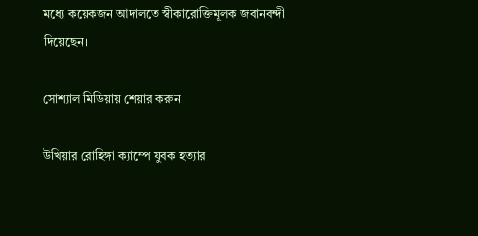মধ্যে কয়েকজন আদালতে স্বীকারোক্তিমূলক জবানবন্দী দিয়েছেন।

সোশ্যাল মিডিয়ায় শেয়ার করুন

উখিয়ার রোহিঙ্গা ক্যাম্পে যুবক হত্যার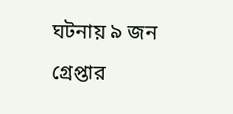ঘটনায় ৯ জন গ্রেপ্তার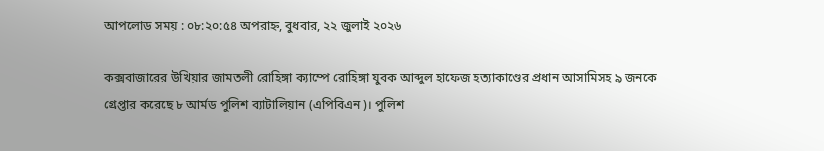আপলোড সময় : ০৮:২০:৫৪ অপরাহ্ন, বুধবার, ২২ জুলাই ২০২৬

কক্সবাজারের উখিয়ার জামতলী রোহিঙ্গা ক্যাম্পে রোহিঙ্গা যুবক আব্দুল হাফেজ হত্যাকাণ্ডের প্রধান আসামিসহ ৯ জনকে গ্রেপ্তার করেছে ৮ আর্মড পুলিশ ব্যাটালিয়ান (এপিবিএন)। পুলিশ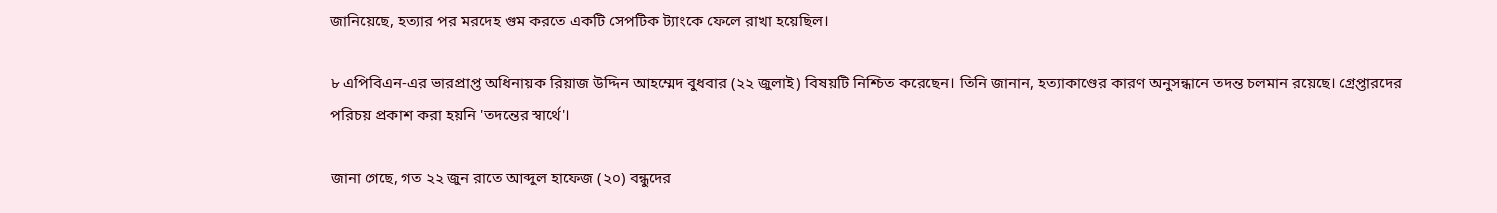জানিয়েছে, হত্যার পর মরদেহ গুম করতে একটি সেপটিক ট্যাংকে ফেলে রাখা হয়েছিল।

৮ এপিবিএন-এর ভারপ্রাপ্ত অধিনায়ক রিয়াজ উদ্দিন আহম্মেদ বুধবার (২২ জুলাই) বিষয়টি নিশ্চিত করেছেন। তিনি জানান, হত্যাকাণ্ডের কারণ অনুসন্ধানে তদন্ত চলমান রয়েছে। গ্রেপ্তারদের পরিচয় প্রকাশ করা হয়নি 'তদন্তের স্বার্থে'।

জানা গেছে, গত ২২ জুন রাতে আব্দুল হাফেজ (২০) বন্ধুদের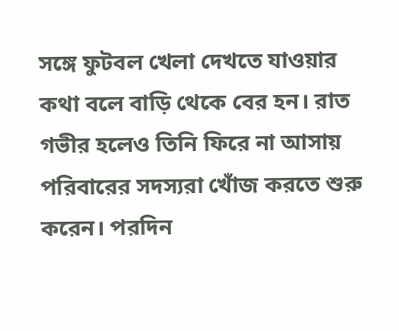সঙ্গে ফুটবল খেলা দেখতে যাওয়ার কথা বলে বাড়ি থেকে বের হন। রাত গভীর হলেও তিনি ফিরে না আসায় পরিবারের সদস্যরা খোঁজ করতে শুরু করেন। পরদিন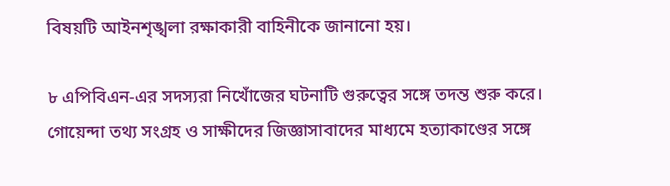বিষয়টি আইনশৃঙ্খলা রক্ষাকারী বাহিনীকে জানানো হয়।

৮ এপিবিএন-এর সদস্যরা নিখোঁজের ঘটনাটি গুরুত্বের সঙ্গে তদন্ত শুরু করে। গোয়েন্দা তথ্য সংগ্রহ ও সাক্ষীদের জিজ্ঞাসাবাদের মাধ্যমে হত্যাকাণ্ডের সঙ্গে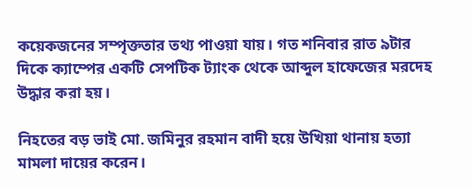কয়েকজনের সম্পৃক্ততার তথ্য পাওয়া যায়। গত শনিবার রাত ৯টার দিকে ক্যাম্পের একটি সেপটিক ট্যাংক থেকে আব্দুল হাফেজের মরদেহ উদ্ধার করা হয়।

নিহতের বড় ভাই মো. জমিনুর রহমান বাদী হয়ে উখিয়া থানায় হত্যা মামলা দায়ের করেন।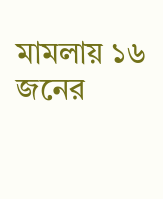মামলায় ১৬ জনের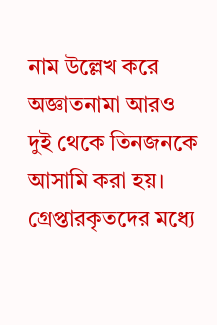নাম উল্লেখ করে অজ্ঞাতনামা আরও দুই থেকে তিনজনকে আসামি করা হয়। গ্রেপ্তারকৃতদের মধ্যে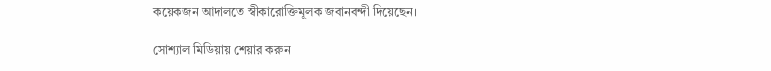কয়েকজন আদালতে স্বীকারোক্তিমূলক জবানবন্দী দিয়েছেন।

সোশ্যাল মিডিয়ায় শেয়ার করুন